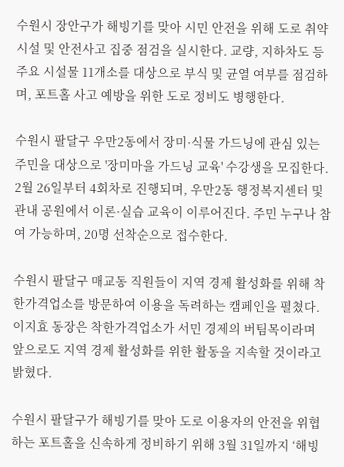수원시 장안구가 해빙기를 맞아 시민 안전을 위해 도로 취약 시설 및 안전사고 집중 점검을 실시한다. 교량, 지하차도 등 주요 시설물 11개소를 대상으로 부식 및 균열 여부를 점검하며, 포트홀 사고 예방을 위한 도로 정비도 병행한다.

수원시 팔달구 우만2동에서 장미·식물 가드닝에 관심 있는 주민을 대상으로 '장미마을 가드닝 교육' 수강생을 모집한다. 2월 26일부터 4회차로 진행되며, 우만2동 행정복지센터 및 관내 공원에서 이론·실습 교육이 이루어진다. 주민 누구나 참여 가능하며, 20명 선착순으로 접수한다.

수원시 팔달구 매교동 직원들이 지역 경제 활성화를 위해 착한가격업소를 방문하여 이용을 독려하는 캠페인을 펼쳤다. 이지효 동장은 착한가격업소가 서민 경제의 버팀목이라며 앞으로도 지역 경제 활성화를 위한 활동을 지속할 것이라고 밝혔다.

수원시 팔달구가 해빙기를 맞아 도로 이용자의 안전을 위협하는 포트홀을 신속하게 정비하기 위해 3월 31일까지 ‘해빙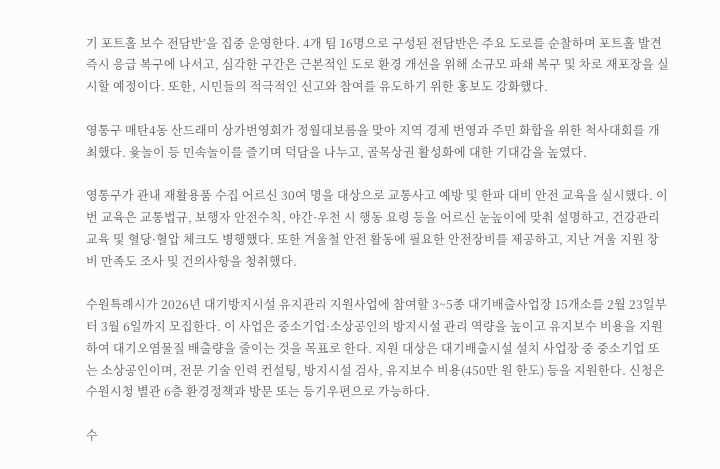기 포트홀 보수 전담반’을 집중 운영한다. 4개 팀 16명으로 구성된 전담반은 주요 도로를 순찰하며 포트홀 발견 즉시 응급 복구에 나서고, 심각한 구간은 근본적인 도로 환경 개선을 위해 소규모 파쇄 복구 및 차로 재포장을 실시할 예정이다. 또한, 시민들의 적극적인 신고와 참여를 유도하기 위한 홍보도 강화했다.

영통구 매탄4동 산드래미 상가번영회가 정월대보름을 맞아 지역 경제 번영과 주민 화합을 위한 척사대회를 개최했다. 윷놀이 등 민속놀이를 즐기며 덕담을 나누고, 골목상권 활성화에 대한 기대감을 높였다.

영통구가 관내 재활용품 수집 어르신 30여 명을 대상으로 교통사고 예방 및 한파 대비 안전 교육을 실시했다. 이번 교육은 교통법규, 보행자 안전수칙, 야간·우천 시 행동 요령 등을 어르신 눈높이에 맞춰 설명하고, 건강관리 교육 및 혈당·혈압 체크도 병행했다. 또한 겨울철 안전 활동에 필요한 안전장비를 제공하고, 지난 겨울 지원 장비 만족도 조사 및 건의사항을 청취했다.

수원특례시가 2026년 대기방지시설 유지관리 지원사업에 참여할 3~5종 대기배출사업장 15개소를 2월 23일부터 3월 6일까지 모집한다. 이 사업은 중소기업·소상공인의 방지시설 관리 역량을 높이고 유지보수 비용을 지원하여 대기오염물질 배출량을 줄이는 것을 목표로 한다. 지원 대상은 대기배출시설 설치 사업장 중 중소기업 또는 소상공인이며, 전문 기술 인력 컨설팅, 방지시설 검사, 유지보수 비용(450만 원 한도) 등을 지원한다. 신청은 수원시청 별관 6층 환경정책과 방문 또는 등기우편으로 가능하다.

수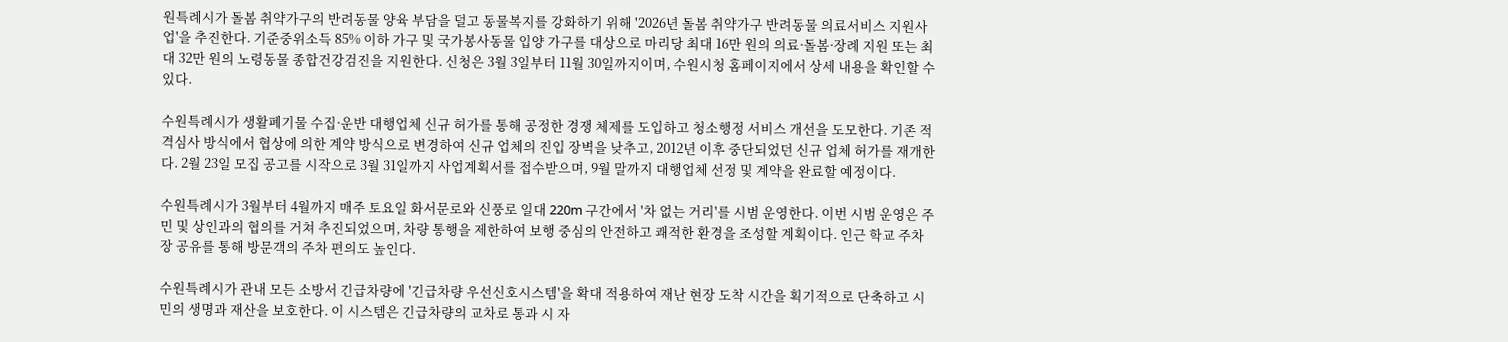원특례시가 돌봄 취약가구의 반려동물 양육 부담을 덜고 동물복지를 강화하기 위해 '2026년 돌봄 취약가구 반려동물 의료서비스 지원사업'을 추진한다. 기준중위소득 85% 이하 가구 및 국가봉사동물 입양 가구를 대상으로 마리당 최대 16만 원의 의료·돌봄·장례 지원 또는 최대 32만 원의 노령동물 종합건강검진을 지원한다. 신청은 3월 3일부터 11월 30일까지이며, 수원시청 홈페이지에서 상세 내용을 확인할 수 있다.

수원특례시가 생활폐기물 수집·운반 대행업체 신규 허가를 통해 공정한 경쟁 체제를 도입하고 청소행정 서비스 개선을 도모한다. 기존 적격심사 방식에서 협상에 의한 계약 방식으로 변경하여 신규 업체의 진입 장벽을 낮추고, 2012년 이후 중단되었던 신규 업체 허가를 재개한다. 2월 23일 모집 공고를 시작으로 3월 31일까지 사업계획서를 접수받으며, 9월 말까지 대행업체 선정 및 계약을 완료할 예정이다.

수원특례시가 3월부터 4월까지 매주 토요일 화서문로와 신풍로 일대 220m 구간에서 '차 없는 거리'를 시범 운영한다. 이번 시범 운영은 주민 및 상인과의 협의를 거쳐 추진되었으며, 차량 통행을 제한하여 보행 중심의 안전하고 쾌적한 환경을 조성할 계획이다. 인근 학교 주차장 공유를 통해 방문객의 주차 편의도 높인다.

수원특례시가 관내 모든 소방서 긴급차량에 '긴급차량 우선신호시스템'을 확대 적용하여 재난 현장 도착 시간을 획기적으로 단축하고 시민의 생명과 재산을 보호한다. 이 시스템은 긴급차량의 교차로 통과 시 자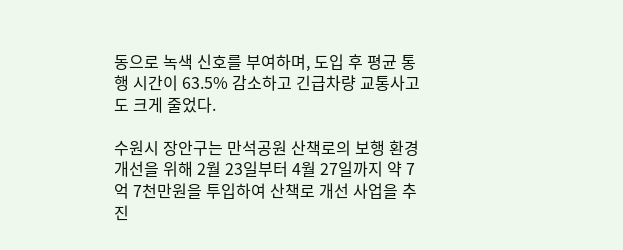동으로 녹색 신호를 부여하며, 도입 후 평균 통행 시간이 63.5% 감소하고 긴급차량 교통사고도 크게 줄었다.

수원시 장안구는 만석공원 산책로의 보행 환경 개선을 위해 2월 23일부터 4월 27일까지 약 7억 7천만원을 투입하여 산책로 개선 사업을 추진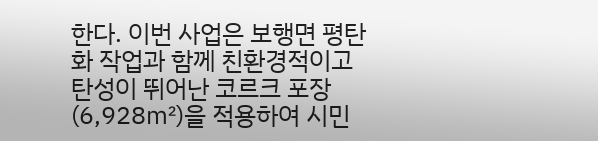한다. 이번 사업은 보행면 평탄화 작업과 함께 친환경적이고 탄성이 뛰어난 코르크 포장(6,928㎡)을 적용하여 시민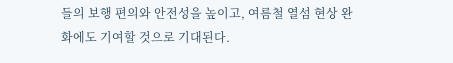들의 보행 편의와 안전성을 높이고, 여름철 열섬 현상 완화에도 기여할 것으로 기대된다.